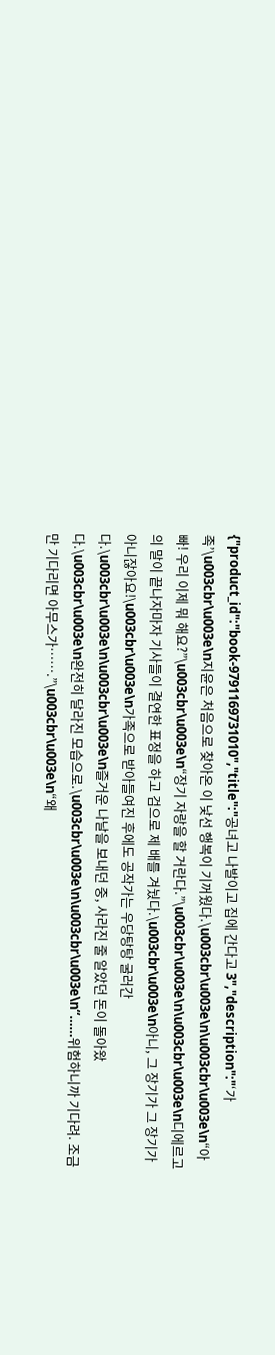{"product_id":"book-9791169731010","title":"공녀고 나발이고 집에 간다고 3","description":"‘가족’\u003cbr\u003e\n지윤은 처음으로 찾아온 이 낯선 행복이 기꺼웠다.\u003cbr\u003e\n\u003cbr\u003e\n“아빠! 우리 이제 뭐 해요?”\u003cbr\u003e\n“장기 자랑을 할 거란다.”\u003cbr\u003e\n\u003cbr\u003e\n디에르고의 말이 끝나자마자 기사들이 결연한 표정을 하고 검으로 제 배를 겨눴다.\u003cbr\u003e\n아니, 그 장기가 그 장기가 아니잖아요!\u003cbr\u003e\n가족으로 받아들여진 후에도 공작가는 우당탕탕 굴러간다.\u003cbr\u003e\n\u003cbr\u003e\n즐거운 나날을 보내던 중, 사라진 줄 알았던 돈이 돌아왔다.\u003cbr\u003e\n완전히 달라진 모습으로.\u003cbr\u003e\n\u003cbr\u003e\n“……위험하니까 기다려. 조금만 기다리면 아무스가…….”\u003cbr\u003e\n“왜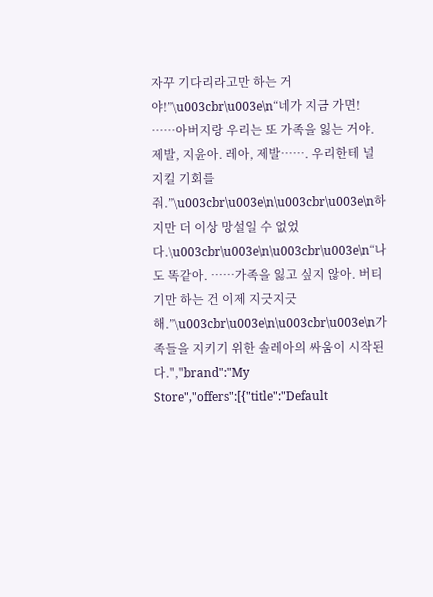자꾸 기다리라고만 하는 거야!”\u003cbr\u003e\n“네가 지금 가면! ……아버지랑 우리는 또 가족을 잃는 거야. 제발, 지윤아. 레아, 제발……. 우리한테 널 지킬 기회를 줘.”\u003cbr\u003e\n\u003cbr\u003e\n하지만 더 이상 망설일 수 없었다.\u003cbr\u003e\n\u003cbr\u003e\n“나도 똑같아. ……가족을 잃고 싶지 않아. 버티기만 하는 건 이제 지긋지긋해.”\u003cbr\u003e\n\u003cbr\u003e\n가족들을 지키기 위한 솔레아의 싸움이 시작된다.","brand":"My Store","offers":[{"title":"Default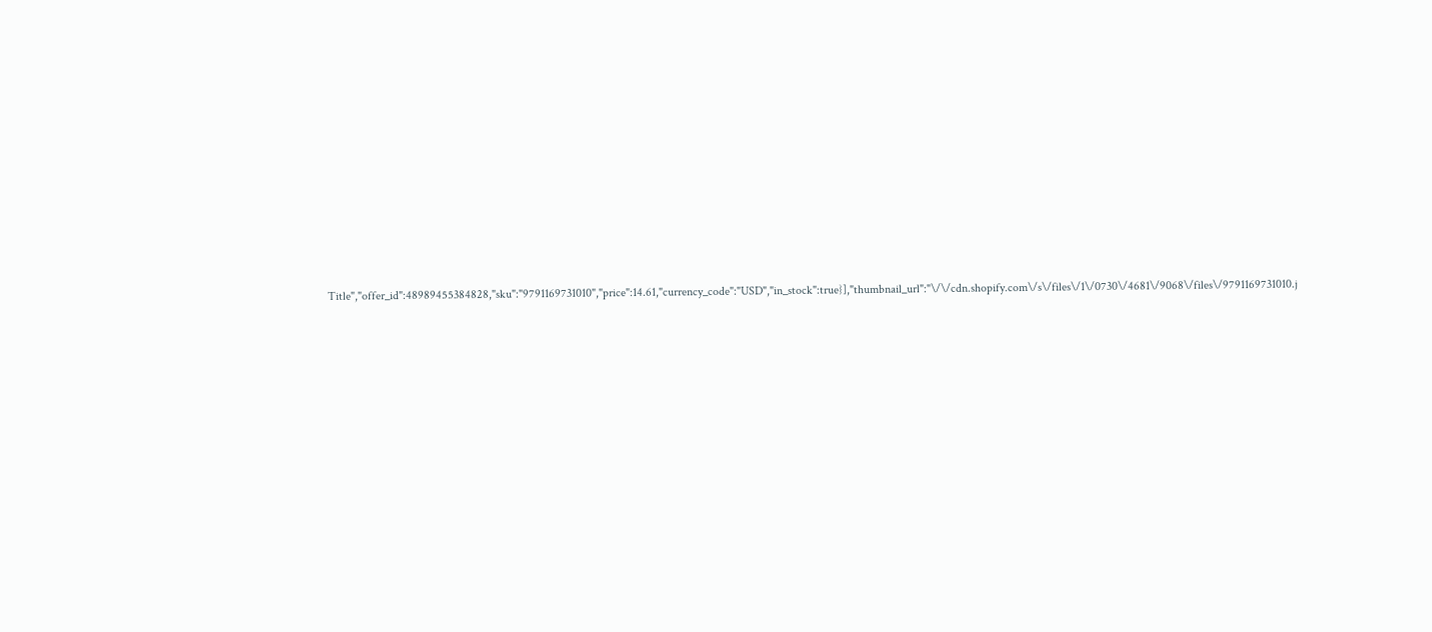Title","offer_id":48989455384828,"sku":"9791169731010","price":14.61,"currency_code":"USD","in_stock":true}],"thumbnail_url":"\/\/cdn.shopify.com\/s\/files\/1\/0730\/4681\/9068\/files\/9791169731010.j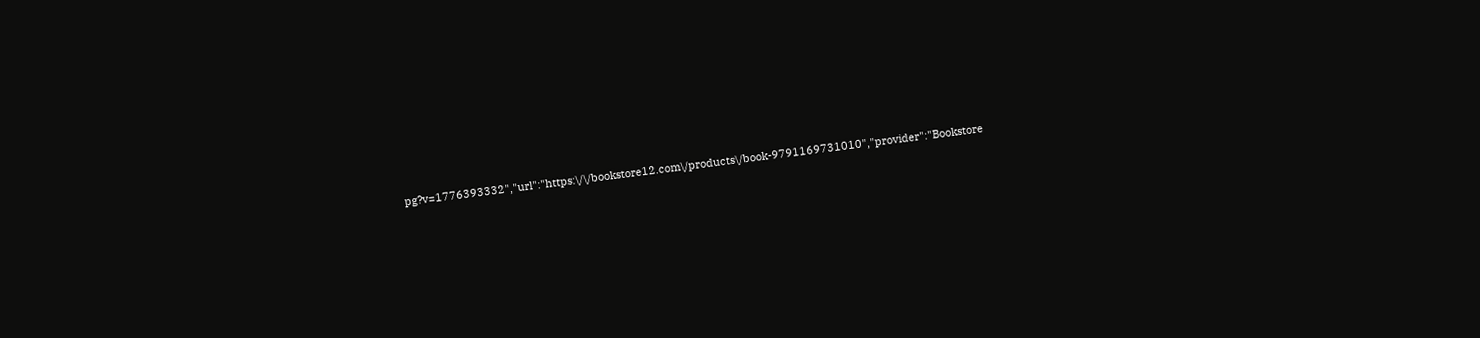pg?v=1776393332","url":"https:\/\/bookstore12.com\/products\/book-9791169731010","provider":"Bookstore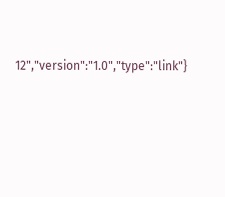12","version":"1.0","type":"link"}